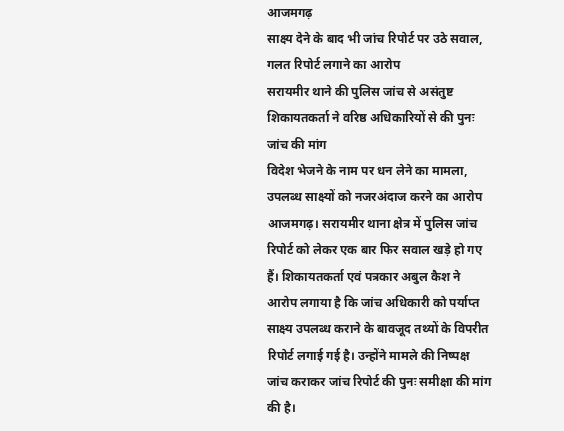आजमगढ़
साक्ष्य देने के बाद भी जांच रिपोर्ट पर उठे सवाल, गलत रिपोर्ट लगाने का आरोप
सरायमीर थाने की पुलिस जांच से असंतुष्ट शिकायतकर्ता ने वरिष्ठ अधिकारियों से की पुनः जांच की मांग
विदेश भेजने के नाम पर धन लेने का मामला, उपलब्ध साक्ष्यों को नजरअंदाज करने का आरोप
आजमगढ़। सरायमीर थाना क्षेत्र में पुलिस जांच रिपोर्ट को लेकर एक बार फिर सवाल खड़े हो गए हैं। शिकायतकर्ता एवं पत्रकार अबुल कैश ने आरोप लगाया है कि जांच अधिकारी को पर्याप्त साक्ष्य उपलब्ध कराने के बावजूद तथ्यों के विपरीत रिपोर्ट लगाई गई है। उन्होंने मामले की निष्पक्ष जांच कराकर जांच रिपोर्ट की पुनः समीक्षा की मांग की है।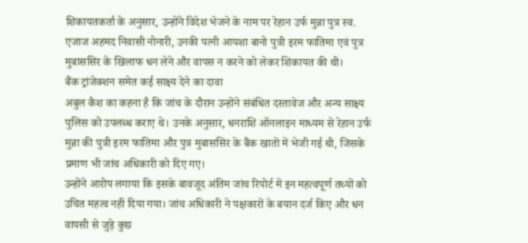शिकायतकर्ता के अनुसार, उन्होंने विदेश भेजने के नाम पर रेहान उर्फ मुन्ना पुत्र स्व. एजाज अहमद निवासी नोनारी, उनकी पत्नी आयशा बानो पुत्री इरम फातिमा एवं पुत्र मुबाससिर के खिलाफ धन लेने और वापस न करने को लेकर शिकायत की थी।
बैंक ट्रांजेक्शन समेत कई साक्ष्य देने का दावा
अबुल कैश का कहना है कि जांच के दौरान उन्होंने संबंधित दस्तावेज और अन्य साक्ष्य पुलिस को उपलब्ध कराए थे। उनके अनुसार, धनराशि ऑनलाइन माध्यम से रेहान उर्फ मुन्ना की पुत्री इरम फातिमा और पुत्र मुबाससिर के बैंक खातों में भेजी गई थी, जिसके प्रमाण भी जांच अधिकारी को दिए गए।
उन्होंने आरोप लगाया कि इसके बावजूद अंतिम जांच रिपोर्ट में इन महत्वपूर्ण तथ्यों को उचित महत्व नहीं दिया गया। जांच अधिकारी ने पक्षकारों के बयान दर्ज किए और धन वापसी से जुड़े कुछ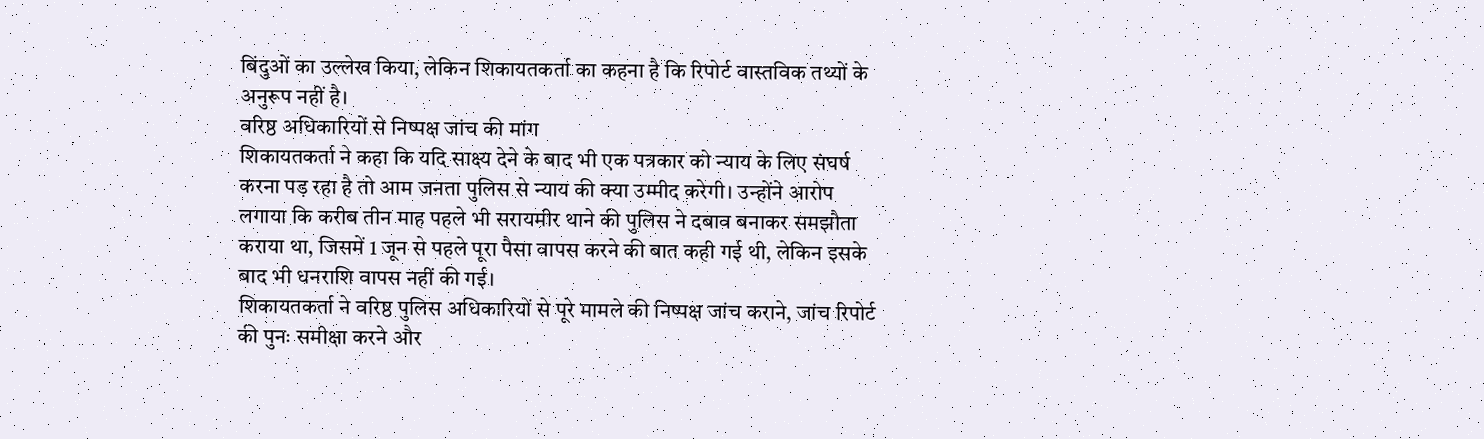बिंदुओं का उल्लेख किया, लेकिन शिकायतकर्ता का कहना है कि रिपोर्ट वास्तविक तथ्यों के अनुरूप नहीं है।
वरिष्ठ अधिकारियों से निष्पक्ष जांच की मांग
शिकायतकर्ता ने कहा कि यदि साक्ष्य देने के बाद भी एक पत्रकार को न्याय के लिए संघर्ष करना पड़ रहा है तो आम जनता पुलिस से न्याय की क्या उम्मीद करेगी। उन्होंने आरोप लगाया कि करीब तीन माह पहले भी सरायमीर थाने की पुलिस ने दबाव बनाकर समझौता कराया था, जिसमें 1 जून से पहले पूरा पैसा वापस करने की बात कही गई थी, लेकिन इसके बाद भी धनराशि वापस नहीं की गई।
शिकायतकर्ता ने वरिष्ठ पुलिस अधिकारियों से पूरे मामले की निष्पक्ष जांच कराने, जांच रिपोर्ट की पुनः समीक्षा करने और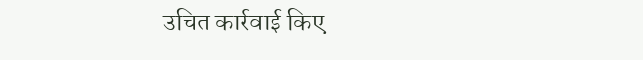उचित कार्रवाई किए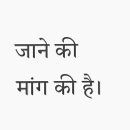जाने की मांग की है।